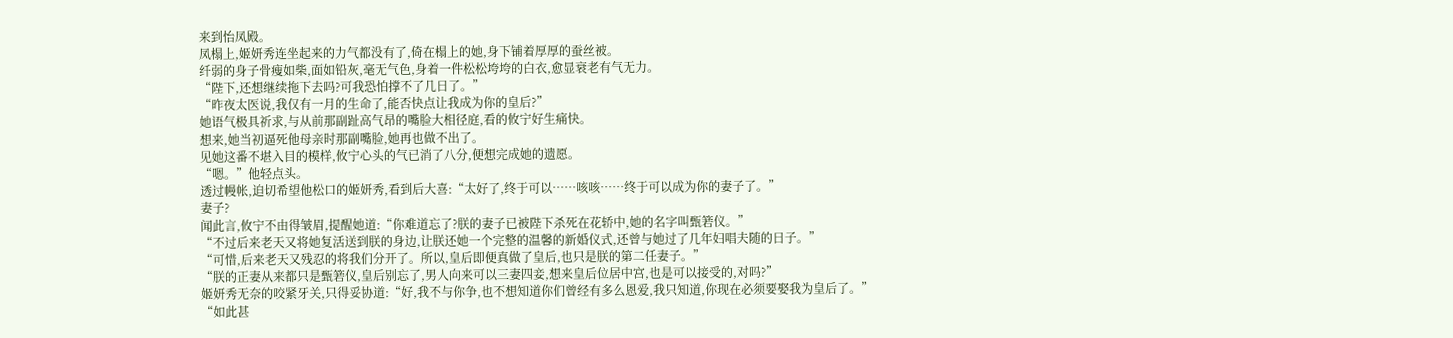来到怡凤殿。
凤榻上,姬妍秀连坐起来的力气都没有了,倚在榻上的她,身下铺着厚厚的蚕丝被。
纤弱的身子骨瘦如柴,面如铅灰,毫无气色,身着一件松松垮垮的白衣,愈显衰老有气无力。
“陛下,还想继续拖下去吗?可我恐怕撑不了几日了。”
“昨夜太医说,我仅有一月的生命了,能否快点让我成为你的皇后?”
她语气极具祈求,与从前那副趾高气昂的嘴脸大相径庭,看的攸宁好生痛快。
想来,她当初逼死他母亲时那副嘴脸,她再也做不出了。
见她这番不堪入目的模样,攸宁心头的气已消了八分,便想完成她的遗愿。
“嗯。”他轻点头。
透过幔帐,迫切希望他松口的姬妍秀,看到后大喜:“太好了,终于可以……咳咳……终于可以成为你的妻子了。”
妻子?
闻此言,攸宁不由得皱眉,提醒她道:“你难道忘了?朕的妻子已被陛下杀死在花轿中,她的名字叫甄箬仪。”
“不过后来老天又将她复活送到朕的身边,让朕还她一个完整的温馨的新婚仪式,还曾与她过了几年妇唱夫随的日子。”
“可惜,后来老天又残忍的将我们分开了。所以,皇后即便真做了皇后,也只是朕的第二任妻子。”
“朕的正妻从来都只是甄箬仪,皇后别忘了,男人向来可以三妻四妾,想来皇后位居中宫,也是可以接受的,对吗?”
姬妍秀无奈的咬紧牙关,只得妥协道:“好,我不与你争,也不想知道你们曾经有多么恩爱,我只知道,你现在必须要娶我为皇后了。”
“如此甚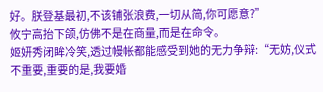好。朕登基最初,不该铺张浪费,一切从简,你可愿意?”
攸宁高抬下颌,仿佛不是在商量,而是在命令。
姬妍秀闭眸冷笑,透过幔帐都能感受到她的无力争辩:“无妨,仪式不重要,重要的是,我要婚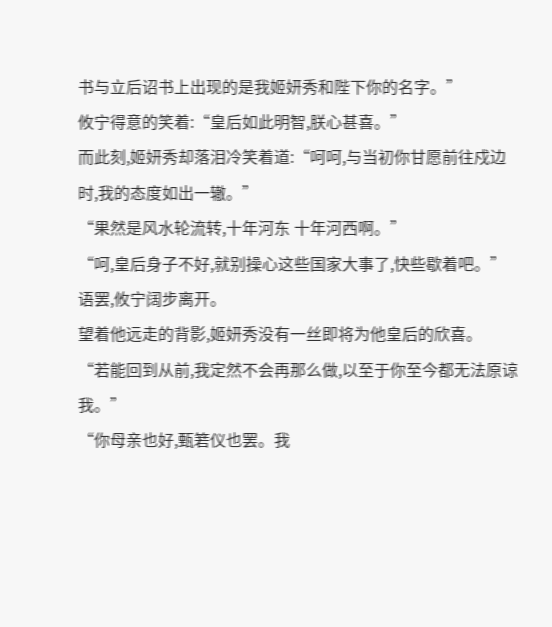书与立后诏书上出现的是我姬妍秀和陛下你的名字。”
攸宁得意的笑着:“皇后如此明智,朕心甚喜。”
而此刻,姬妍秀却落泪冷笑着道:“呵呵,与当初你甘愿前往戍边时,我的态度如出一辙。”
“果然是风水轮流转,十年河东 十年河西啊。”
“呵,皇后身子不好,就别操心这些国家大事了,快些歇着吧。”
语罢,攸宁阔步离开。
望着他远走的背影,姬妍秀没有一丝即将为他皇后的欣喜。
“若能回到从前,我定然不会再那么做,以至于你至今都无法原谅我。”
“你母亲也好,甄箬仪也罢。我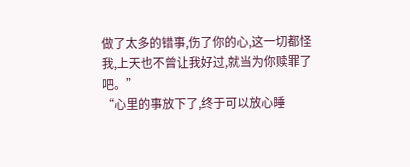做了太多的错事,伤了你的心,这一切都怪我,上天也不曾让我好过,就当为你赎罪了吧。”
“心里的事放下了,终于可以放心睡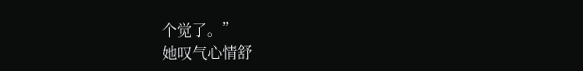个觉了。”
她叹气心情舒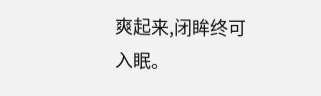爽起来,闭眸终可入眠。